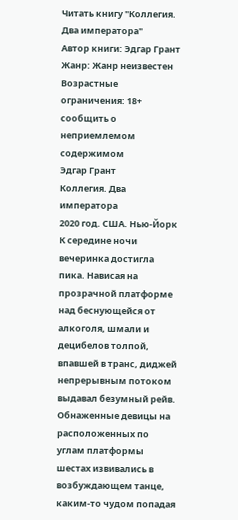Читать книгу "Коллегия. Два императора"
Автор книги: Эдгар Грант
Жанр: Жанр неизвестен
Возрастные ограничения: 18+
сообщить о неприемлемом содержимом
Эдгар Грант
Коллегия. Два императора
2020 год. США. Нью-Йорк
К середине ночи вечеринка достигла пика. Нависая на прозрачной платформе над беснующейся от алкоголя, шмали и децибелов толпой, впавшей в транс, диджей непрерывным потоком выдавал безумный рейв. Обнаженные девицы на расположенных по углам платформы шестах извивались в возбуждающем танце, каким-то чудом попадая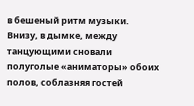в бешеный ритм музыки. Внизу, в дымке, между танцующими сновали полуголые «аниматоры» обоих полов, соблазняя гостей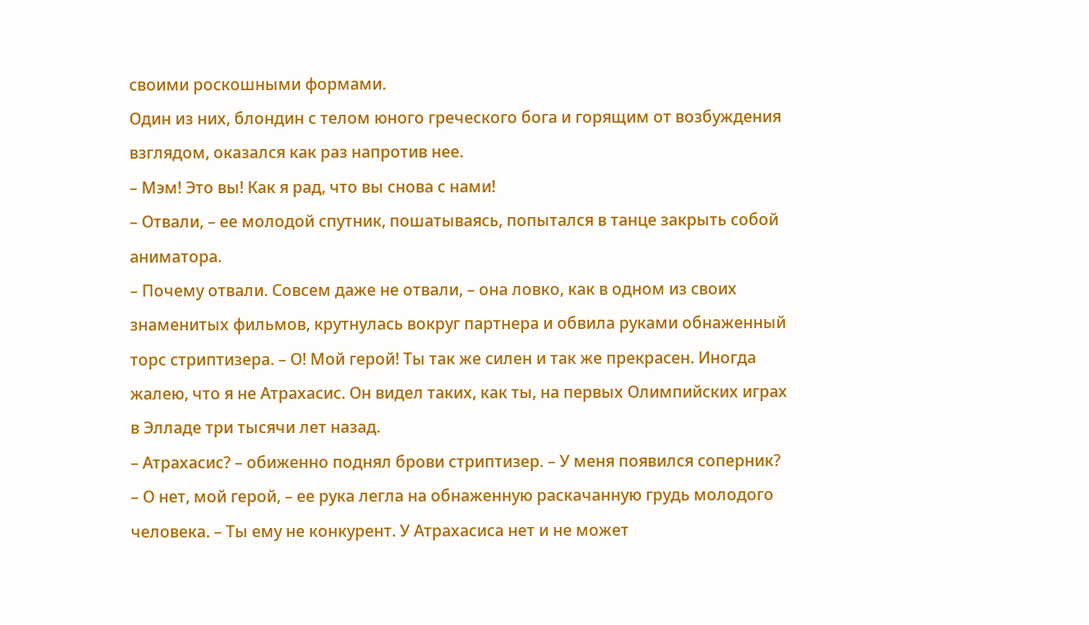своими роскошными формами.
Один из них, блондин с телом юного греческого бога и горящим от возбуждения взглядом, оказался как раз напротив нее.
– Мэм! Это вы! Как я рад, что вы снова с нами!
– Отвали, – ее молодой спутник, пошатываясь, попытался в танце закрыть собой аниматора.
– Почему отвали. Совсем даже не отвали, – она ловко, как в одном из своих знаменитых фильмов, крутнулась вокруг партнера и обвила руками обнаженный торс стриптизера. – О! Мой герой! Ты так же силен и так же прекрасен. Иногда жалею, что я не Атрахасис. Он видел таких, как ты, на первых Олимпийских играх в Элладе три тысячи лет назад.
– Атрахасис? – обиженно поднял брови стриптизер. – У меня появился соперник?
– О нет, мой герой, – ее рука легла на обнаженную раскачанную грудь молодого человека. – Ты ему не конкурент. У Атрахасиса нет и не может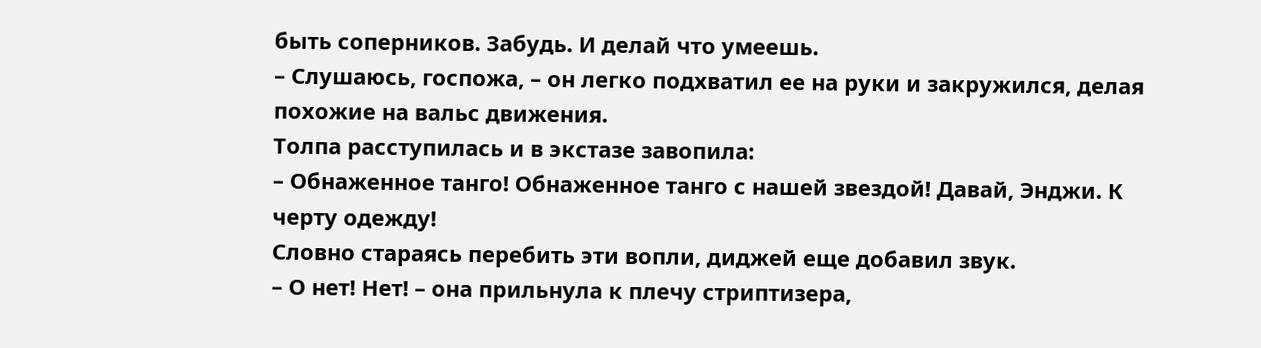быть соперников. Забудь. И делай что умеешь.
– Слушаюсь, госпожа, – он легко подхватил ее на руки и закружился, делая похожие на вальс движения.
Толпа расступилась и в экстазе завопила:
– Обнаженное танго! Обнаженное танго с нашей звездой! Давай, Энджи. К черту одежду!
Словно стараясь перебить эти вопли, диджей еще добавил звук.
– О нет! Нет! – она прильнула к плечу стриптизера,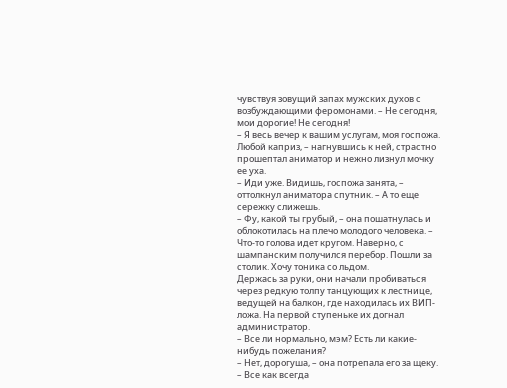чувствуя зовущий запах мужских духов с возбуждающими феромонами. – Не сегодня, мои дорогие! Не сегодня!
– Я весь вечер к вашим услугам, моя госпожа. Любой каприз, – нагнувшись к ней, страстно прошептал аниматор и нежно лизнул мочку ее уха.
– Иди уже. Видишь, госпожа занята, – оттолкнул аниматора спутник. – А то еще сережку слижешь.
– Фу, какой ты грубый, – она пошатнулась и облокотилась на плечо молодого человека. – Что-то голова идет кругом. Наверно, с шампанским получился перебор. Пошли за столик. Хочу тоника со льдом.
Держась за руки, они начали пробиваться через редкую толпу танцующих к лестнице, ведущей на балкон, где находилась их ВИП-ложа. На первой ступеньке их догнал администратор.
– Все ли нормально, мэм? Есть ли какие-нибудь пожелания?
– Нет, дорогуша, – она потрепала его за щеку. – Все как всегда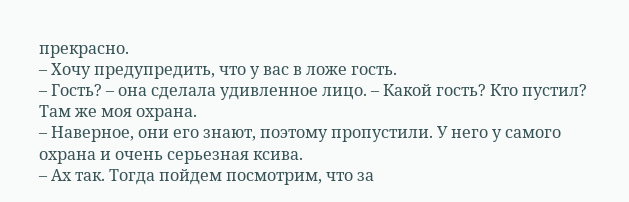прекрасно.
– Хочу предупредить, что у вас в ложе гость.
– Гость? – она сделала удивленное лицо. – Какой гость? Кто пустил? Там же моя охрана.
– Наверное, они его знают, поэтому пропустили. У него у самого охрана и очень серьезная ксива.
– Ах так. Тогда пойдем посмотрим, что за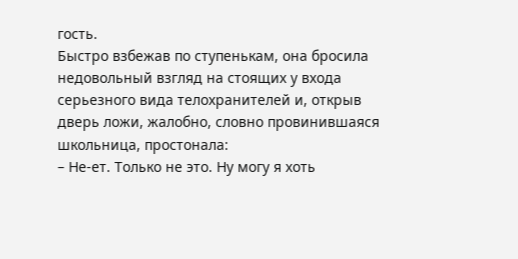гость.
Быстро взбежав по ступенькам, она бросила недовольный взгляд на стоящих у входа серьезного вида телохранителей и, открыв дверь ложи, жалобно, словно провинившаяся школьница, простонала:
– Не-ет. Только не это. Ну могу я хоть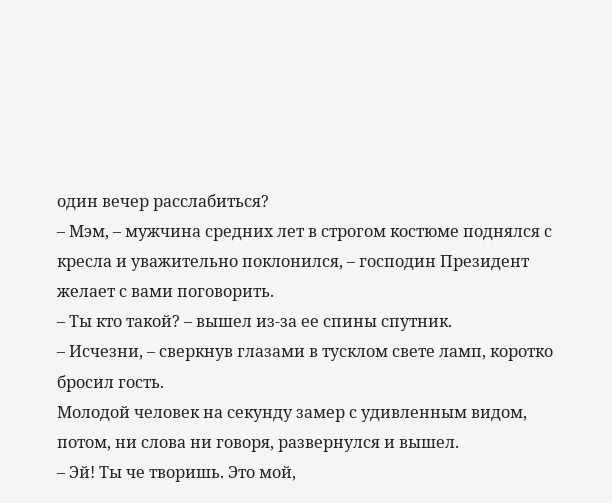один вечер расслабиться?
– Мэм, – мужчина средних лет в строгом костюме поднялся с кресла и уважительно поклонился, – господин Президент желает с вами поговорить.
– Ты кто такой? – вышел из-за ее спины спутник.
– Исчезни, – сверкнув глазами в тусклом свете ламп, коротко бросил гость.
Молодой человек на секунду замер с удивленным видом, потом, ни слова ни говоря, развернулся и вышел.
– Эй! Ты че творишь. Это мой,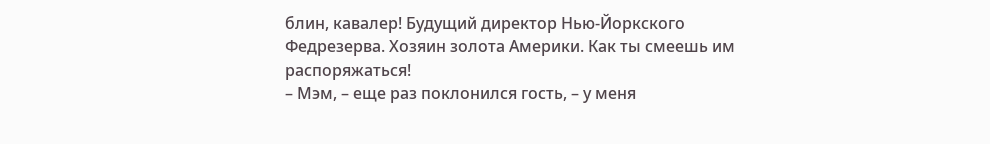блин, кавалер! Будущий директор Нью-Йоркского Федрезерва. Хозяин золота Америки. Как ты смеешь им распоряжаться!
– Мэм, – еще раз поклонился гость, – у меня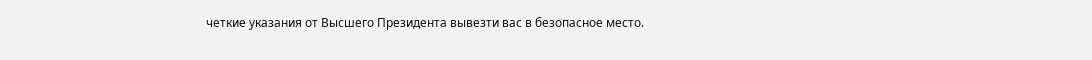четкие указания от Высшего Президента вывезти вас в безопасное место.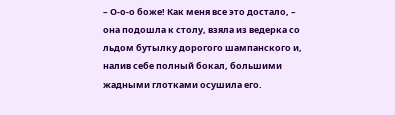– О-о-о боже! Как меня все это достало, – она подошла к столу, взяла из ведерка со льдом бутылку дорогого шампанского и, налив себе полный бокал, большими жадными глотками осушила его.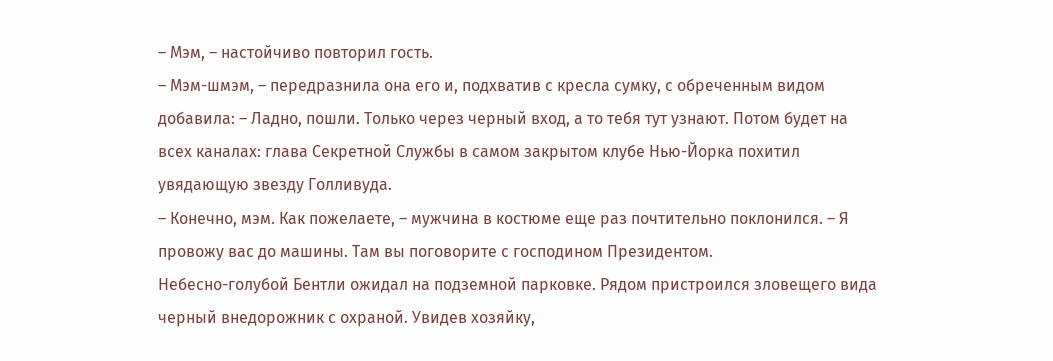– Мэм, – настойчиво повторил гость.
– Мэм-шмэм, – передразнила она его и, подхватив с кресла сумку, с обреченным видом добавила: – Ладно, пошли. Только через черный вход, а то тебя тут узнают. Потом будет на всех каналах: глава Секретной Службы в самом закрытом клубе Нью-Йорка похитил увядающую звезду Голливуда.
– Конечно, мэм. Как пожелаете, – мужчина в костюме еще раз почтительно поклонился. – Я провожу вас до машины. Там вы поговорите с господином Президентом.
Небесно-голубой Бентли ожидал на подземной парковке. Рядом пристроился зловещего вида черный внедорожник с охраной. Увидев хозяйку,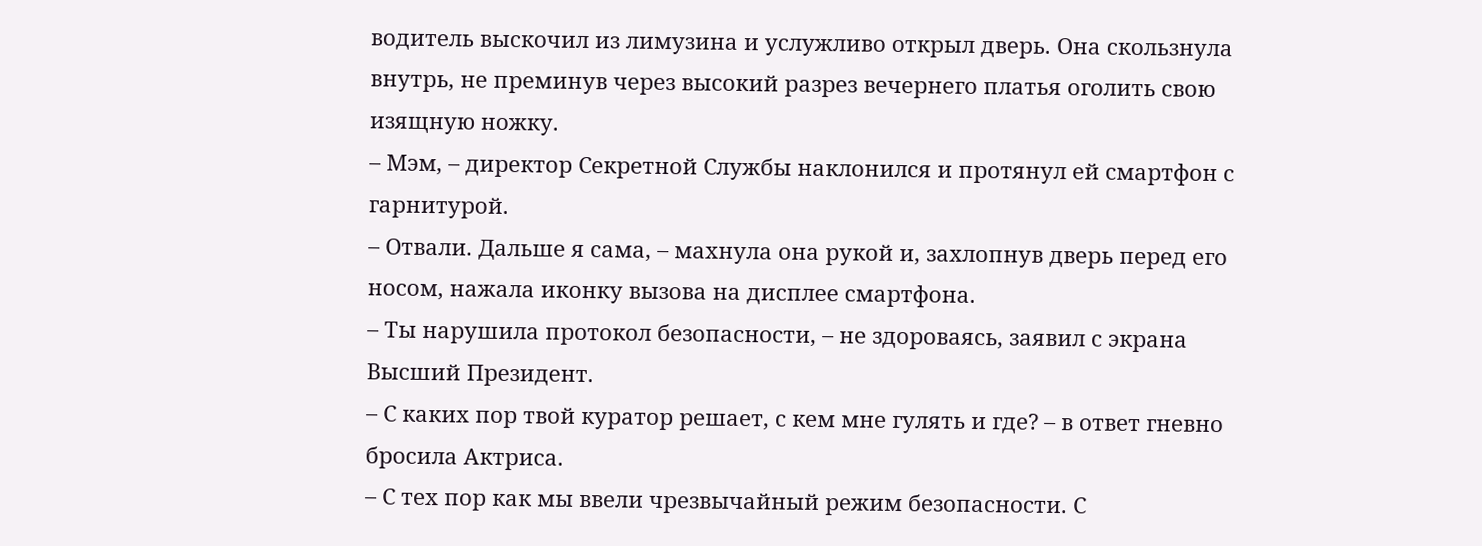водитель выскочил из лимузина и услужливо открыл дверь. Она скользнула внутрь, не преминув через высокий разрез вечернего платья оголить свою изящную ножку.
– Мэм, – директор Секретной Службы наклонился и протянул ей смартфон с гарнитурой.
– Отвали. Дальше я сама, – махнула она рукой и, захлопнув дверь перед его носом, нажала иконку вызова на дисплее смартфона.
– Ты нарушила протокол безопасности, – не здороваясь, заявил с экрана Высший Президент.
– С каких пор твой куратор решает, с кем мне гулять и где? – в ответ гневно бросила Актриса.
– С тех пор как мы ввели чрезвычайный режим безопасности. С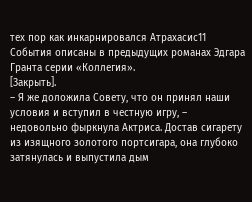тех пор как инкарнировался Атрахасис11
События описаны в предыдущих романах Эдгара Гранта серии «Коллегия».
[Закрыть].
– Я же доложила Совету, что он принял наши условия и вступил в честную игру, – недовольно фыркнула Актриса. Достав сигарету из изящного золотого портсигара, она глубоко затянулась и выпустила дым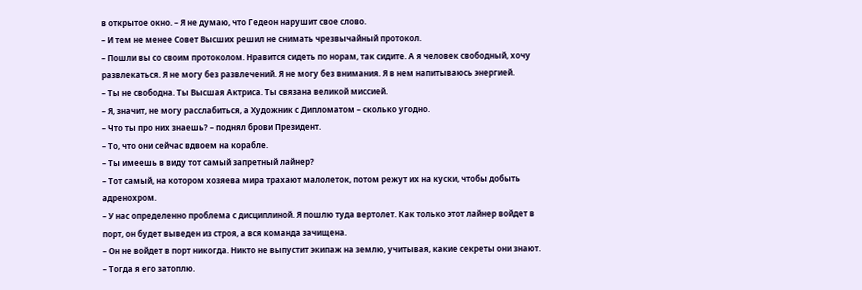в открытое окно. – Я не думаю, что Гедеон нарушит свое слово.
– И тем не менее Совет Высших решил не снимать чрезвычайный протокол.
– Пошли вы со своим протоколом. Нравится сидеть по норам, так сидите. А я человек свободный, хочу развлекаться. Я не могу без развлечений. Я не могу без внимания. Я в нем напитываюсь энергией.
– Ты не свободна. Ты Высшая Актриса. Ты связана великой миссией.
– Я, значит, не могу расслабиться, а Художник с Дипломатом – сколько угодно.
– Что ты про них знаешь? – поднял брови Президент.
– То, что они сейчас вдвоем на корабле.
– Ты имеешь в виду тот самый запретный лайнер?
– Тот самый, на котором хозяева мира трахают малолеток, потом режут их на куски, чтобы добыть адренохром.
– У нас определенно проблема с дисциплиной. Я пошлю туда вертолет. Как только этот лайнер войдет в порт, он будет выведен из строя, а вся команда зачищена.
– Он не войдет в порт никогда. Никто не выпустит экипаж на землю, учитывая, какие секреты они знают.
– Тогда я его затоплю.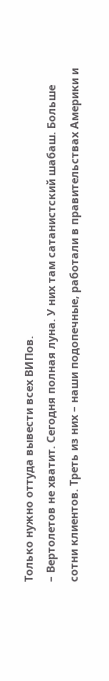Только нужно оттуда вывести всех ВИПов.
– Вертолетов не хватит. Сегодня полная луна. У них там сатанистский шабаш. Больше сотни клиентов. Треть из них – наши подопечные, работали в правительствах Америки и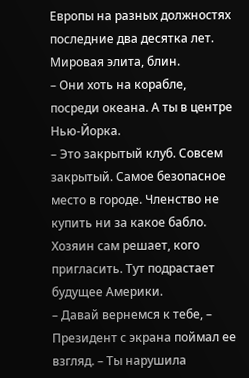Европы на разных должностях последние два десятка лет. Мировая элита, блин.
– Они хоть на корабле, посреди океана. А ты в центре Нью-Йорка.
– Это закрытый клуб. Совсем закрытый. Самое безопасное место в городе. Членство не купить ни за какое бабло. Хозяин сам решает, кого пригласить. Тут подрастает будущее Америки.
– Давай вернемся к тебе, – Президент с экрана поймал ее взгляд. – Ты нарушила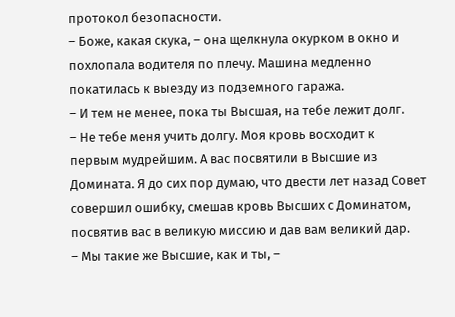протокол безопасности.
– Боже, какая скука, – она щелкнула окурком в окно и похлопала водителя по плечу. Машина медленно покатилась к выезду из подземного гаража.
– И тем не менее, пока ты Высшая, на тебе лежит долг.
– Не тебе меня учить долгу. Моя кровь восходит к первым мудрейшим. А вас посвятили в Высшие из Домината. Я до сих пор думаю, что двести лет назад Совет совершил ошибку, смешав кровь Высших с Доминатом, посвятив вас в великую миссию и дав вам великий дар.
– Мы такие же Высшие, как и ты, –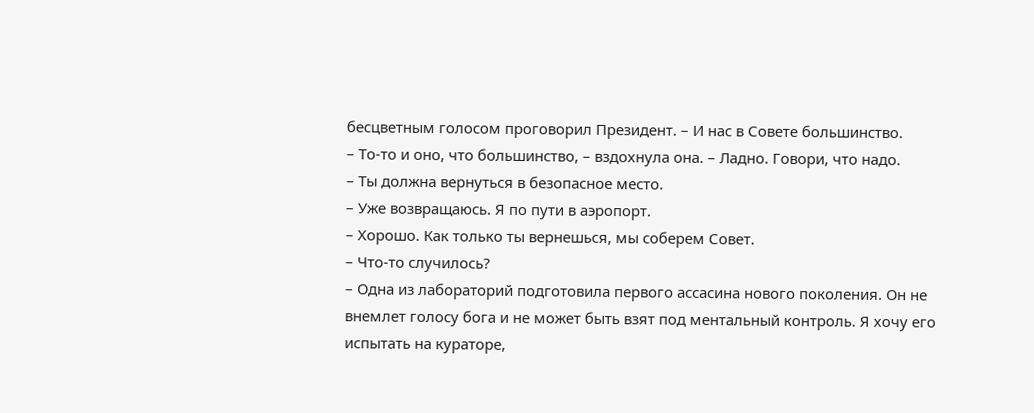бесцветным голосом проговорил Президент. – И нас в Совете большинство.
– То-то и оно, что большинство, – вздохнула она. – Ладно. Говори, что надо.
– Ты должна вернуться в безопасное место.
– Уже возвращаюсь. Я по пути в аэропорт.
– Хорошо. Как только ты вернешься, мы соберем Совет.
– Что-то случилось?
– Одна из лабораторий подготовила первого ассасина нового поколения. Он не внемлет голосу бога и не может быть взят под ментальный контроль. Я хочу его испытать на кураторе,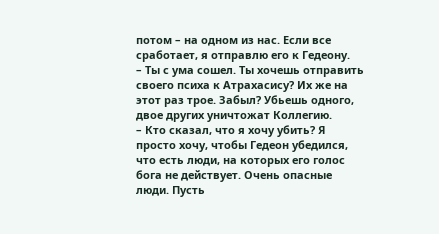потом – на одном из нас. Если все сработает, я отправлю его к Гедеону.
– Ты с ума сошел. Ты хочешь отправить своего психа к Атрахасису? Их же на этот раз трое. Забыл? Убьешь одного, двое других уничтожат Коллегию.
– Кто сказал, что я хочу убить? Я просто хочу, чтобы Гедеон убедился, что есть люди, на которых его голос бога не действует. Очень опасные люди. Пусть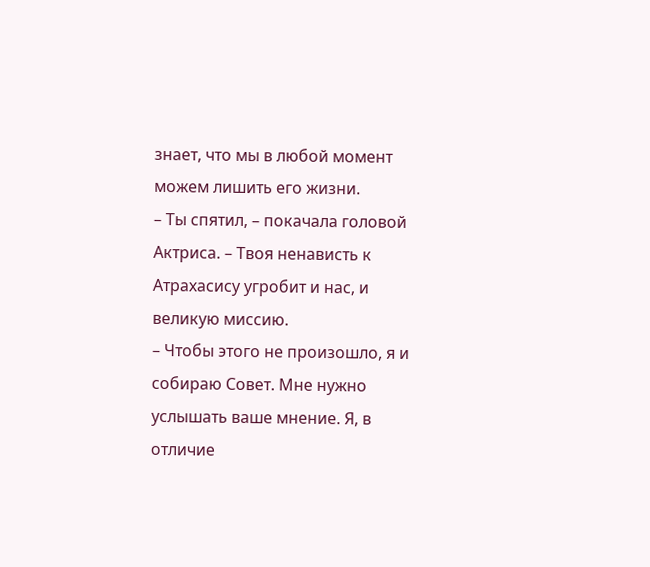знает, что мы в любой момент можем лишить его жизни.
– Ты спятил, – покачала головой Актриса. – Твоя ненависть к Атрахасису угробит и нас, и великую миссию.
– Чтобы этого не произошло, я и собираю Совет. Мне нужно услышать ваше мнение. Я, в отличие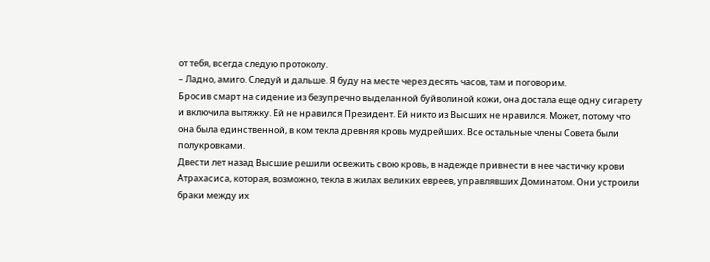от тебя, всегда следую протоколу.
– Ладно, амиго. Следуй и дальше. Я буду на месте через десять часов, там и поговорим.
Бросив смарт на сидение из безупречно выделанной буйволиной кожи, она достала еще одну сигарету и включила вытяжку. Ей не нравился Президент. Ей никто из Высших не нравился. Может, потому что она была единственной, в ком текла древняя кровь мудрейших. Все остальные члены Совета были полукровками.
Двести лет назад Высшие решили освежить свою кровь, в надежде привнести в нее частичку крови Атрахасиса, которая, возможно, текла в жилах великих евреев, управлявших Доминатом. Они устроили браки между их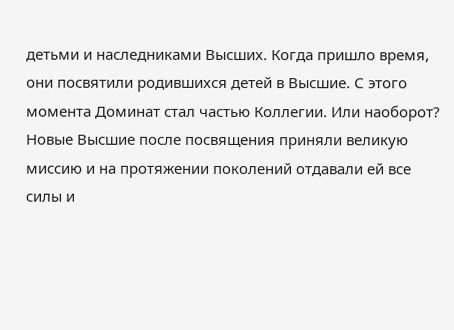детьми и наследниками Высших. Когда пришло время, они посвятили родившихся детей в Высшие. С этого момента Доминат стал частью Коллегии. Или наоборот?
Новые Высшие после посвящения приняли великую миссию и на протяжении поколений отдавали ей все силы и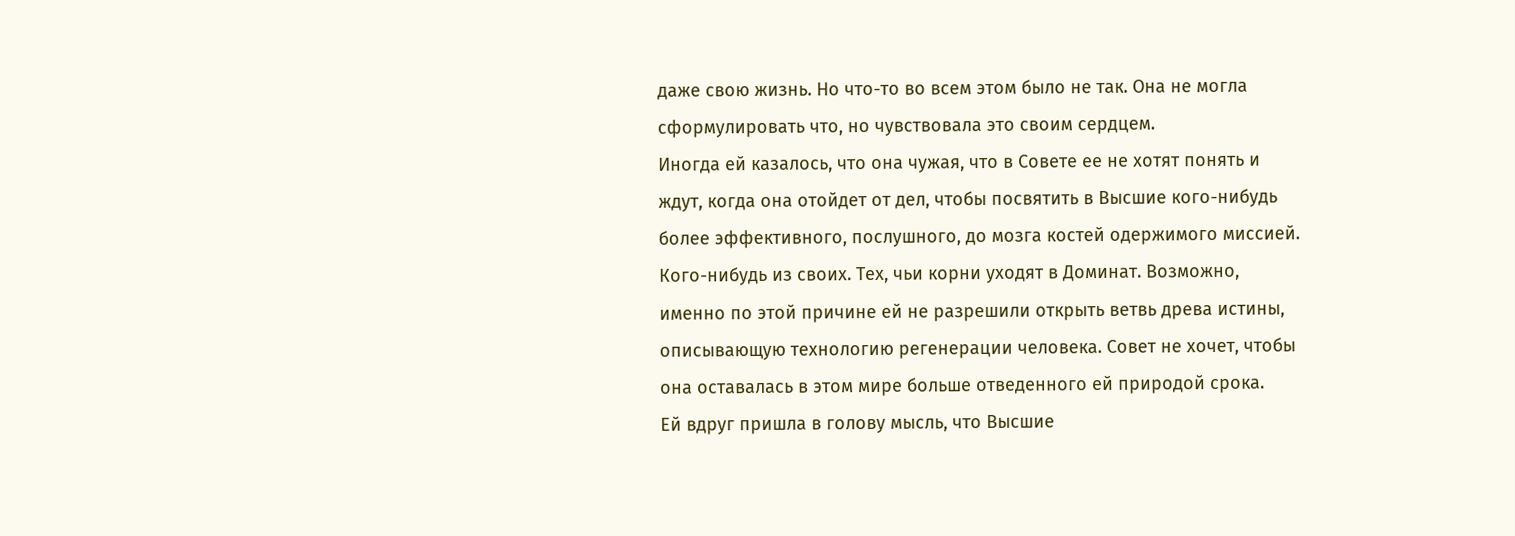даже свою жизнь. Но что-то во всем этом было не так. Она не могла сформулировать что, но чувствовала это своим сердцем.
Иногда ей казалось, что она чужая, что в Совете ее не хотят понять и ждут, когда она отойдет от дел, чтобы посвятить в Высшие кого-нибудь более эффективного, послушного, до мозга костей одержимого миссией. Кого-нибудь из своих. Тех, чьи корни уходят в Доминат. Возможно, именно по этой причине ей не разрешили открыть ветвь древа истины, описывающую технологию регенерации человека. Совет не хочет, чтобы она оставалась в этом мире больше отведенного ей природой срока.
Ей вдруг пришла в голову мысль, что Высшие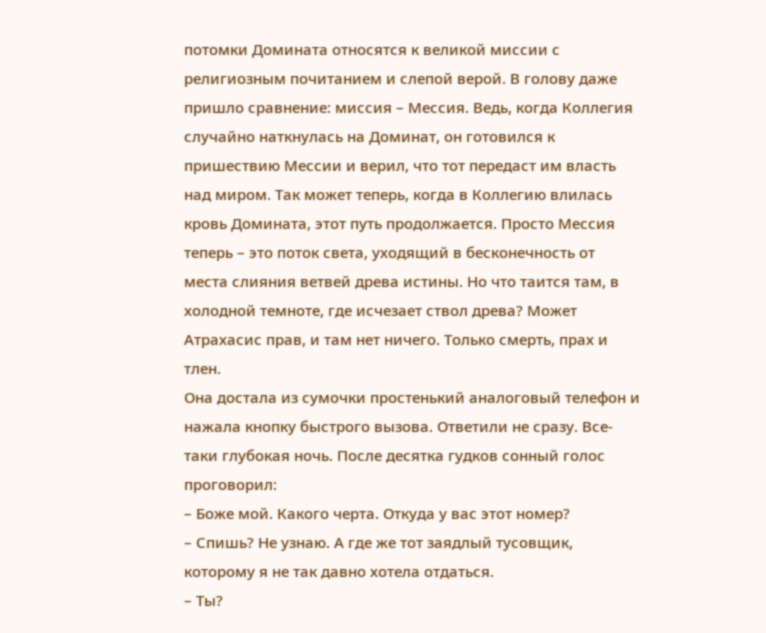потомки Домината относятся к великой миссии с религиозным почитанием и слепой верой. В голову даже пришло сравнение: миссия – Мессия. Ведь, когда Коллегия случайно наткнулась на Доминат, он готовился к пришествию Мессии и верил, что тот передаст им власть над миром. Так может теперь, когда в Коллегию влилась кровь Домината, этот путь продолжается. Просто Мессия теперь – это поток света, уходящий в бесконечность от места слияния ветвей древа истины. Но что таится там, в холодной темноте, где исчезает ствол древа? Может Атрахасис прав, и там нет ничего. Только смерть, прах и тлен.
Она достала из сумочки простенький аналоговый телефон и нажала кнопку быстрого вызова. Ответили не сразу. Все-таки глубокая ночь. После десятка гудков сонный голос проговорил:
– Боже мой. Какого черта. Откуда у вас этот номер?
– Спишь? Не узнаю. А где же тот заядлый тусовщик, которому я не так давно хотела отдаться.
– Ты?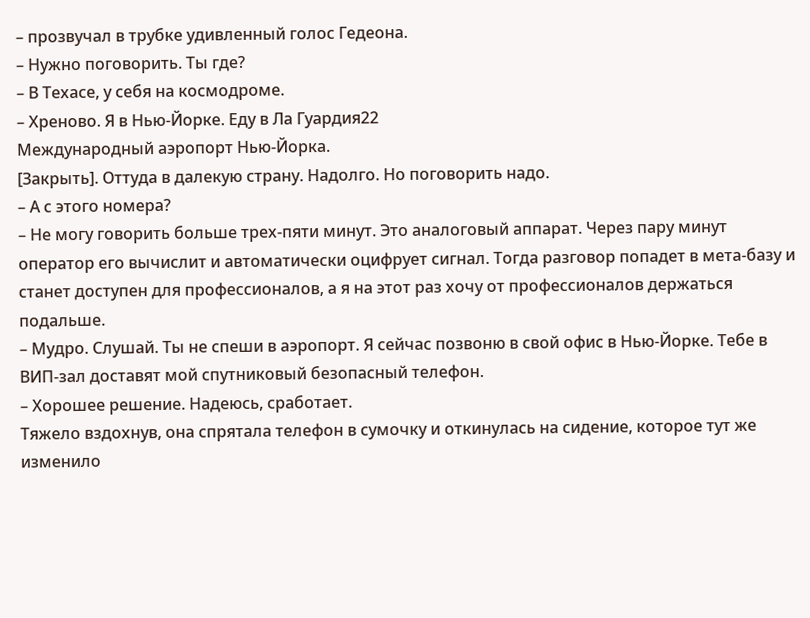– прозвучал в трубке удивленный голос Гедеона.
– Нужно поговорить. Ты где?
– В Техасе, у себя на космодроме.
– Хреново. Я в Нью-Йорке. Еду в Ла Гуардия22
Международный аэропорт Нью-Йорка.
[Закрыть]. Оттуда в далекую страну. Надолго. Но поговорить надо.
– А с этого номера?
– Не могу говорить больше трех-пяти минут. Это аналоговый аппарат. Через пару минут оператор его вычислит и автоматически оцифрует сигнал. Тогда разговор попадет в мета-базу и станет доступен для профессионалов, а я на этот раз хочу от профессионалов держаться подальше.
– Мудро. Слушай. Ты не спеши в аэропорт. Я сейчас позвоню в свой офис в Нью-Йорке. Тебе в ВИП-зал доставят мой спутниковый безопасный телефон.
– Хорошее решение. Надеюсь, сработает.
Тяжело вздохнув, она спрятала телефон в сумочку и откинулась на сидение, которое тут же изменило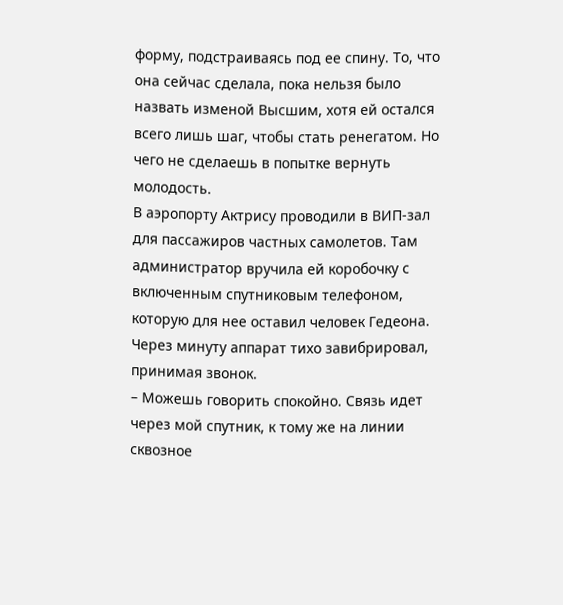форму, подстраиваясь под ее спину. То, что она сейчас сделала, пока нельзя было назвать изменой Высшим, хотя ей остался всего лишь шаг, чтобы стать ренегатом. Но чего не сделаешь в попытке вернуть молодость.
В аэропорту Актрису проводили в ВИП-зал для пассажиров частных самолетов. Там администратор вручила ей коробочку с включенным спутниковым телефоном, которую для нее оставил человек Гедеона. Через минуту аппарат тихо завибрировал, принимая звонок.
– Можешь говорить спокойно. Связь идет через мой спутник, к тому же на линии сквозное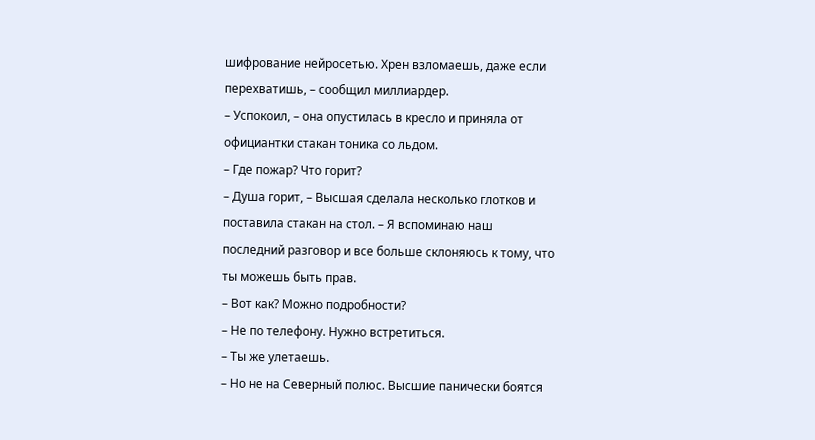шифрование нейросетью. Хрен взломаешь, даже если перехватишь, – сообщил миллиардер.
– Успокоил, – она опустилась в кресло и приняла от официантки стакан тоника со льдом.
– Где пожар? Что горит?
– Душа горит, – Высшая сделала несколько глотков и поставила стакан на стол. – Я вспоминаю наш последний разговор и все больше склоняюсь к тому, что ты можешь быть прав.
– Вот как? Можно подробности?
– Не по телефону. Нужно встретиться.
– Ты же улетаешь.
– Но не на Северный полюс. Высшие панически боятся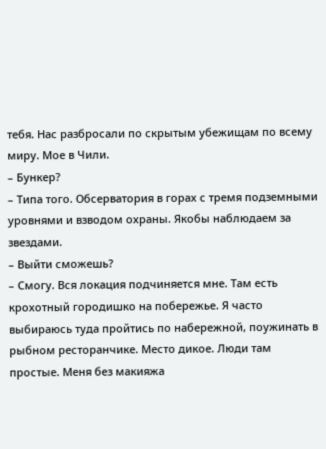тебя. Нас разбросали по скрытым убежищам по всему миру. Мое в Чили.
– Бункер?
– Типа того. Обсерватория в горах с тремя подземными уровнями и взводом охраны. Якобы наблюдаем за звездами.
– Выйти сможешь?
– Смогу. Вся локация подчиняется мне. Там есть крохотный городишко на побережье. Я часто выбираюсь туда пройтись по набережной, поужинать в рыбном ресторанчике. Место дикое. Люди там простые. Меня без макияжа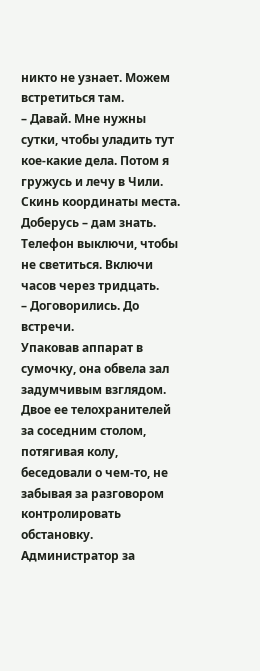никто не узнает. Можем встретиться там.
– Давай. Мне нужны сутки, чтобы уладить тут кое-какие дела. Потом я гружусь и лечу в Чили. Скинь координаты места. Доберусь – дам знать. Телефон выключи, чтобы не светиться. Включи часов через тридцать.
– Договорились. До встречи.
Упаковав аппарат в сумочку, она обвела зал задумчивым взглядом. Двое ее телохранителей за соседним столом, потягивая колу, беседовали о чем-то, не забывая за разговором контролировать обстановку. Администратор за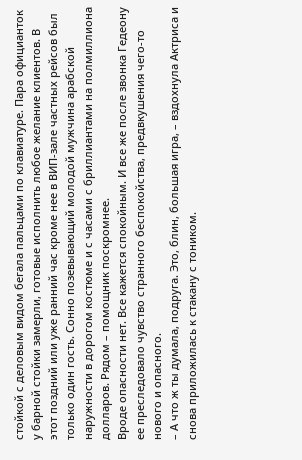стойкой с деловым видом бегала пальцами по клавиатуре. Пара официанток у барной стойки замерли, готовые исполнить любое желание клиентов. В этот поздний или уже ранний час кроме нее в ВИП-зале частных рейсов был только один гость. Сонно позевывающий молодой мужчина арабской наружности в дорогом костюме и с часами с бриллиантами на полмиллиона долларов. Рядом – помощник поскромнее.
Вроде опасности нет. Все кажется спокойным. И все же после звонка Гедеону ее преследовало чувство странного беспокойства, предвкушения чего-то нового и опасного.
– А что ж ты думала, подруга. Это, блин, большая игра, – вздохнула Актриса и снова приложилась к стакану с тоником.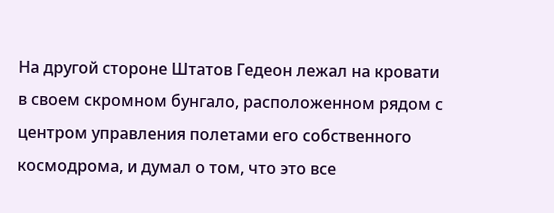На другой стороне Штатов Гедеон лежал на кровати в своем скромном бунгало, расположенном рядом с центром управления полетами его собственного космодрома, и думал о том, что это все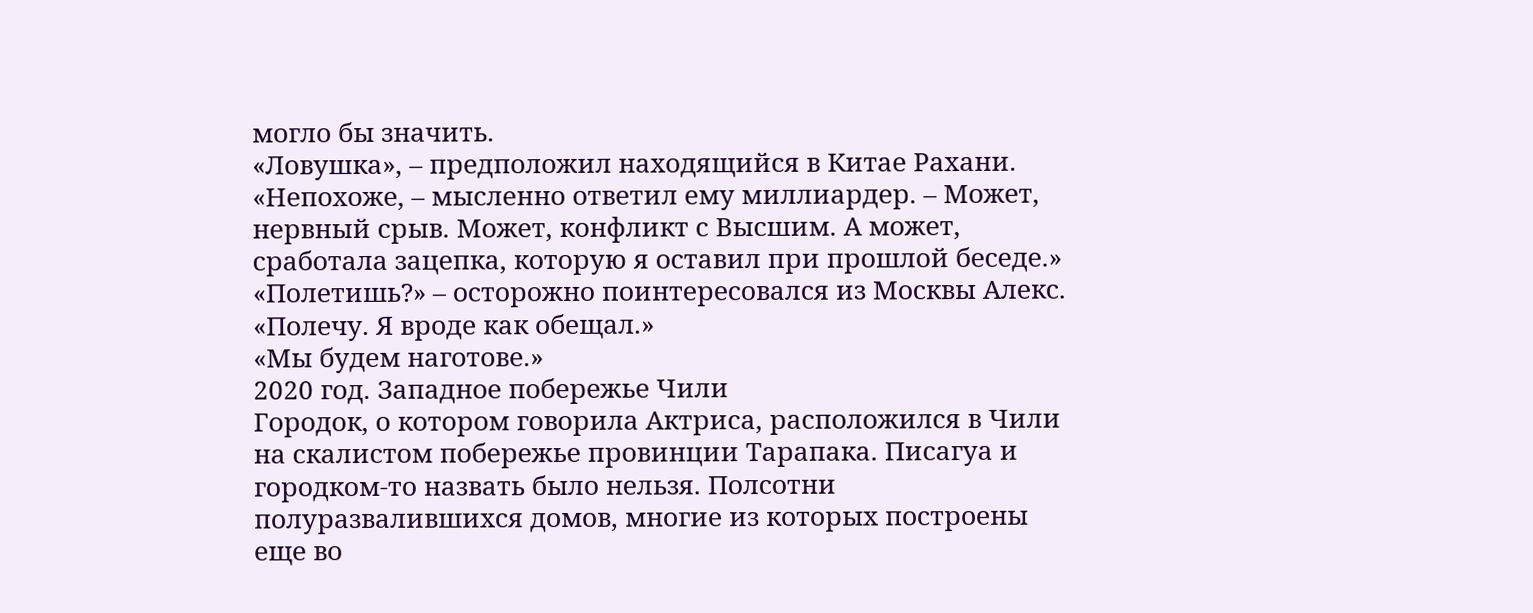могло бы значить.
«Ловушка», – предположил находящийся в Китае Рахани.
«Непохоже, – мысленно ответил ему миллиардер. – Может, нервный срыв. Может, конфликт с Высшим. А может, сработала зацепка, которую я оставил при прошлой беседе.»
«Полетишь?» – осторожно поинтересовался из Москвы Алекс.
«Полечу. Я вроде как обещал.»
«Мы будем наготове.»
2020 год. Западное побережье Чили
Городок, о котором говорила Актриса, расположился в Чили на скалистом побережье провинции Тарапака. Писагуа и городком-то назвать было нельзя. Полсотни полуразвалившихся домов, многие из которых построены еще во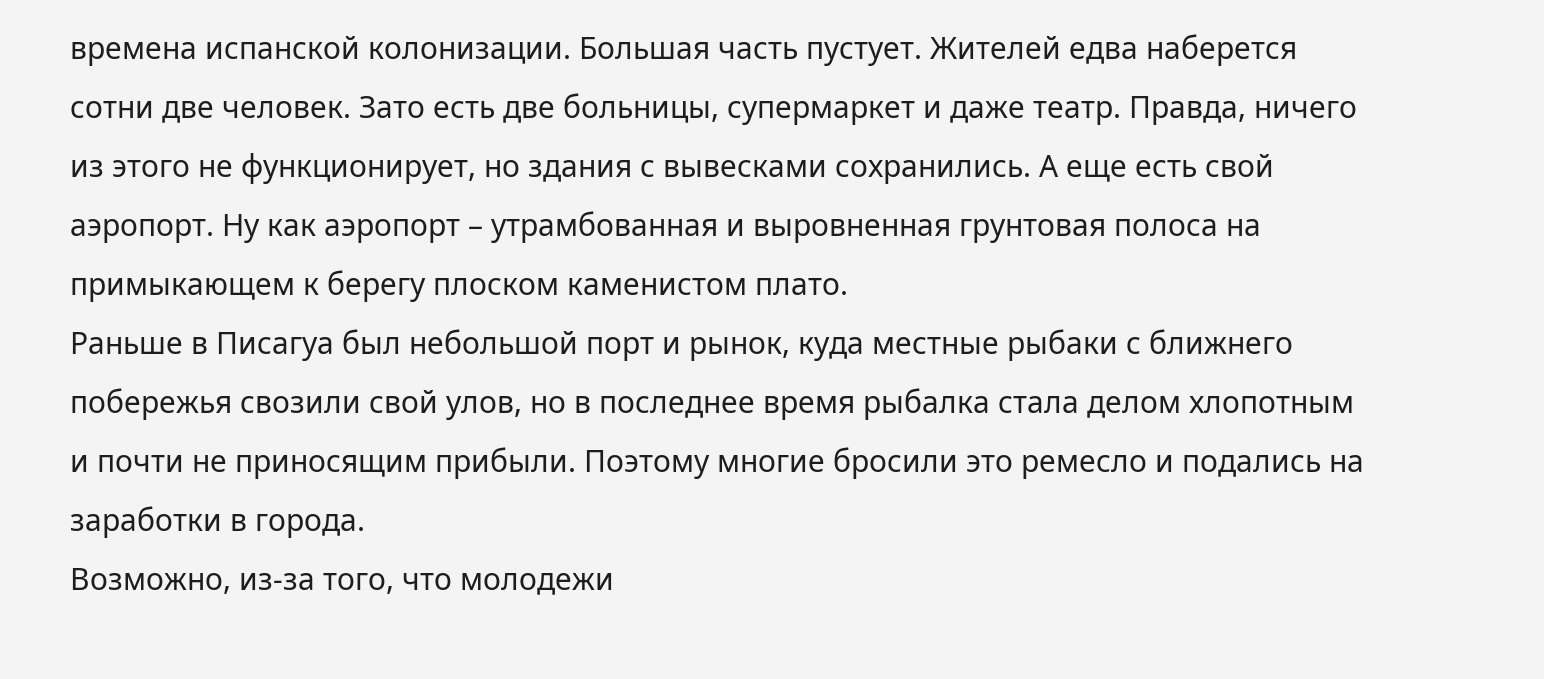времена испанской колонизации. Большая часть пустует. Жителей едва наберется сотни две человек. Зато есть две больницы, супермаркет и даже театр. Правда, ничего из этого не функционирует, но здания с вывесками сохранились. А еще есть свой аэропорт. Ну как аэропорт – утрамбованная и выровненная грунтовая полоса на примыкающем к берегу плоском каменистом плато.
Раньше в Писагуа был небольшой порт и рынок, куда местные рыбаки с ближнего побережья свозили свой улов, но в последнее время рыбалка стала делом хлопотным и почти не приносящим прибыли. Поэтому многие бросили это ремесло и подались на заработки в города.
Возможно, из-за того, что молодежи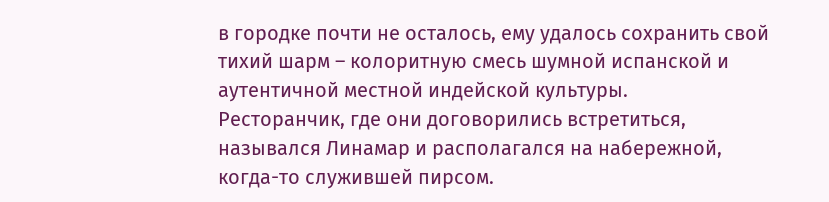в городке почти не осталось, ему удалось сохранить свой тихий шарм – колоритную смесь шумной испанской и аутентичной местной индейской культуры.
Ресторанчик, где они договорились встретиться, назывался Линамар и располагался на набережной, когда-то служившей пирсом.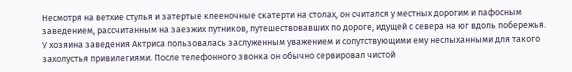Несмотря на ветхие стулья и затертые клееночные скатерти на столах, он считался у местных дорогим и пафосным заведением, рассчитанным на заезжих путников, путешествовавших по дороге, идущей с севера на юг вдоль побережья.
У хозяина заведения Актриса пользовалась заслуженным уважением и сопутствующими ему неслыханными для такого захолустья привилегиями. После телефонного звонка он обычно сервировал чистой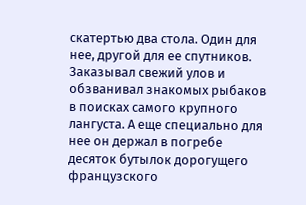скатертью два стола. Один для нее, другой для ее спутников. Заказывал свежий улов и обзванивал знакомых рыбаков в поисках самого крупного лангуста. А еще специально для нее он держал в погребе десяток бутылок дорогущего французского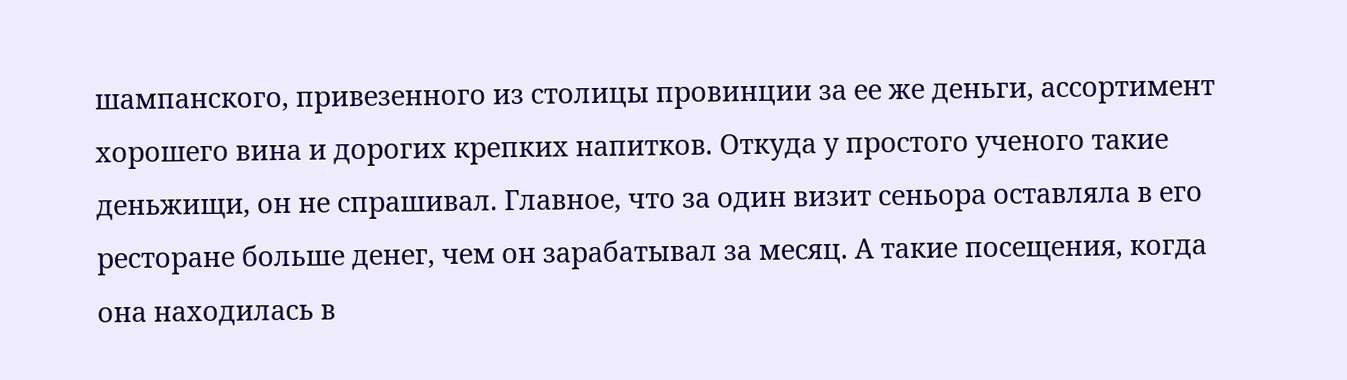шампанского, привезенного из столицы провинции за ее же деньги, ассортимент хорошего вина и дорогих крепких напитков. Откуда у простого ученого такие деньжищи, он не спрашивал. Главное, что за один визит сеньора оставляла в его ресторане больше денег, чем он зарабатывал за месяц. А такие посещения, когда она находилась в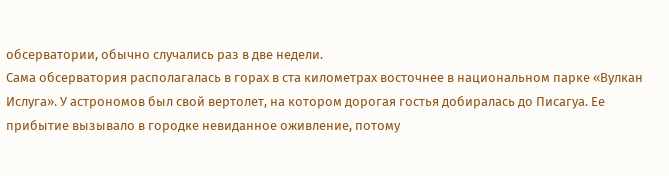обсерватории, обычно случались раз в две недели.
Сама обсерватория располагалась в горах в ста километрах восточнее в национальном парке «Вулкан Ислуга». У астрономов был свой вертолет, на котором дорогая гостья добиралась до Писагуа. Ее прибытие вызывало в городке невиданное оживление, потому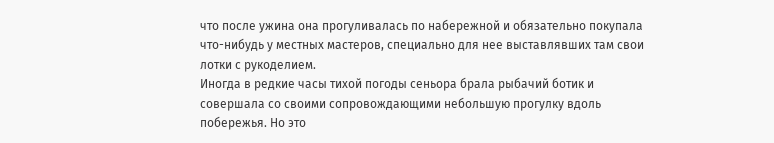что после ужина она прогуливалась по набережной и обязательно покупала что-нибудь у местных мастеров, специально для нее выставлявших там свои лотки с рукоделием.
Иногда в редкие часы тихой погоды сеньора брала рыбачий ботик и совершала со своими сопровождающими небольшую прогулку вдоль побережья. Но это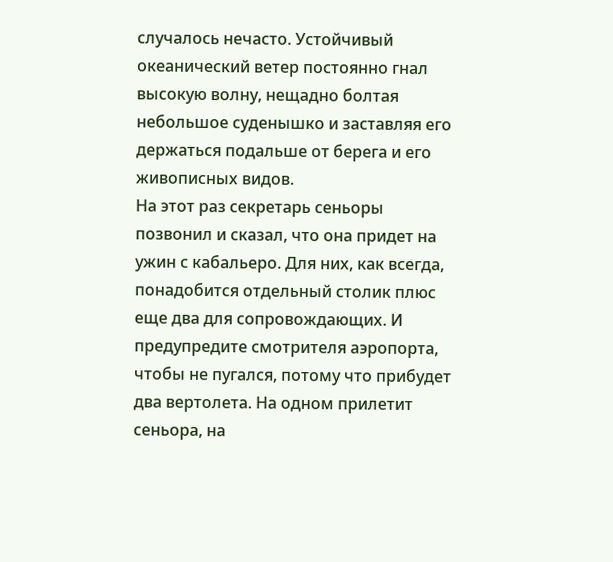случалось нечасто. Устойчивый океанический ветер постоянно гнал высокую волну, нещадно болтая небольшое суденышко и заставляя его держаться подальше от берега и его живописных видов.
На этот раз секретарь сеньоры позвонил и сказал, что она придет на ужин с кабальеро. Для них, как всегда, понадобится отдельный столик плюс еще два для сопровождающих. И предупредите смотрителя аэропорта, чтобы не пугался, потому что прибудет два вертолета. На одном прилетит сеньора, на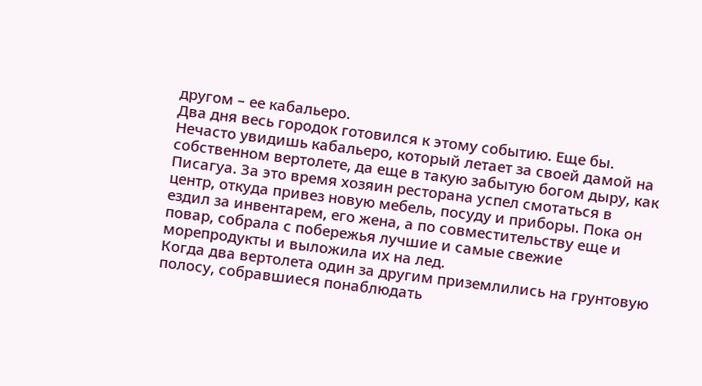другом – ее кабальеро.
Два дня весь городок готовился к этому событию. Еще бы. Нечасто увидишь кабальеро, который летает за своей дамой на собственном вертолете, да еще в такую забытую богом дыру, как Писагуа. За это время хозяин ресторана успел смотаться в центр, откуда привез новую мебель, посуду и приборы. Пока он ездил за инвентарем, его жена, а по совместительству еще и повар, собрала с побережья лучшие и самые свежие морепродукты и выложила их на лед.
Когда два вертолета один за другим приземлились на грунтовую полосу, собравшиеся понаблюдать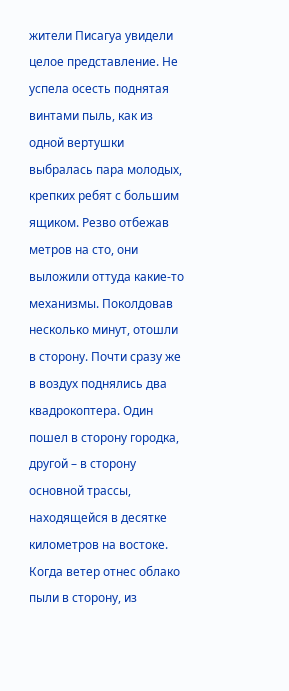жители Писагуа увидели целое представление. Не успела осесть поднятая винтами пыль, как из одной вертушки выбралась пара молодых, крепких ребят с большим ящиком. Резво отбежав метров на сто, они выложили оттуда какие-то механизмы. Поколдовав несколько минут, отошли в сторону. Почти сразу же в воздух поднялись два квадрокоптера. Один пошел в сторону городка, другой – в сторону основной трассы, находящейся в десятке километров на востоке.
Когда ветер отнес облако пыли в сторону, из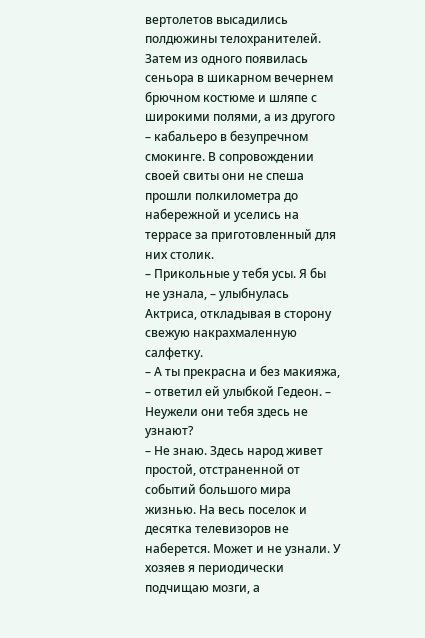вертолетов высадились полдюжины телохранителей. Затем из одного появилась сеньора в шикарном вечернем брючном костюме и шляпе с широкими полями, а из другого – кабальеро в безупречном смокинге. В сопровождении своей свиты они не спеша прошли полкилометра до набережной и уселись на террасе за приготовленный для них столик.
– Прикольные у тебя усы. Я бы не узнала, – улыбнулась Актриса, откладывая в сторону свежую накрахмаленную салфетку.
– А ты прекрасна и без макияжа, – ответил ей улыбкой Гедеон. – Неужели они тебя здесь не узнают?
– Не знаю. Здесь народ живет простой, отстраненной от событий большого мира жизнью. На весь поселок и десятка телевизоров не наберется. Может и не узнали. У хозяев я периодически подчищаю мозги, а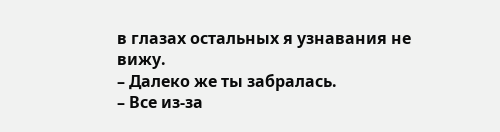в глазах остальных я узнавания не вижу.
– Далеко же ты забралась.
– Все из-за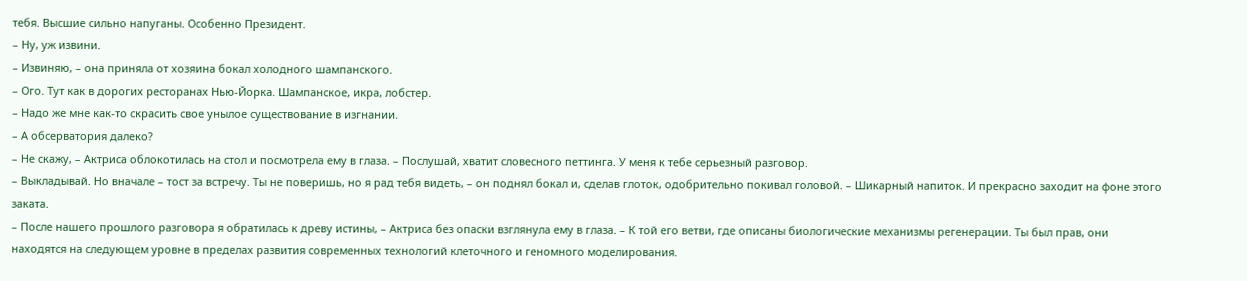тебя. Высшие сильно напуганы. Особенно Президент.
– Ну, уж извини.
– Извиняю, – она приняла от хозяина бокал холодного шампанского.
– Ого. Тут как в дорогих ресторанах Нью-Йорка. Шампанское, икра, лобстер.
– Надо же мне как-то скрасить свое унылое существование в изгнании.
– А обсерватория далеко?
– Не скажу, – Актриса облокотилась на стол и посмотрела ему в глаза. – Послушай, хватит словесного петтинга. У меня к тебе серьезный разговор.
– Выкладывай. Но вначале – тост за встречу. Ты не поверишь, но я рад тебя видеть, – он поднял бокал и, сделав глоток, одобрительно покивал головой. – Шикарный напиток. И прекрасно заходит на фоне этого заката.
– После нашего прошлого разговора я обратилась к древу истины, – Актриса без опаски взглянула ему в глаза. – К той его ветви, где описаны биологические механизмы регенерации. Ты был прав, они находятся на следующем уровне в пределах развития современных технологий клеточного и геномного моделирования.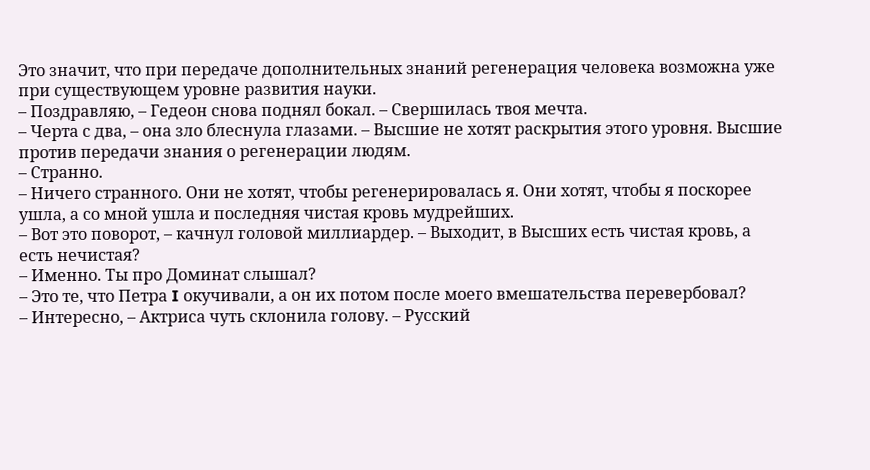Это значит, что при передаче дополнительных знаний регенерация человека возможна уже при существующем уровне развития науки.
– Поздравляю, – Гедеон снова поднял бокал. – Свершилась твоя мечта.
– Черта с два, – она зло блеснула глазами. – Высшие не хотят раскрытия этого уровня. Высшие против передачи знания о регенерации людям.
– Странно.
– Ничего странного. Они не хотят, чтобы регенерировалась я. Они хотят, чтобы я поскорее ушла, а со мной ушла и последняя чистая кровь мудрейших.
– Вот это поворот, – качнул головой миллиардер. – Выходит, в Высших есть чистая кровь, а есть нечистая?
– Именно. Ты про Доминат слышал?
– Это те, что Петра I окучивали, а он их потом после моего вмешательства перевербовал?
– Интересно, – Актриса чуть склонила голову. – Русский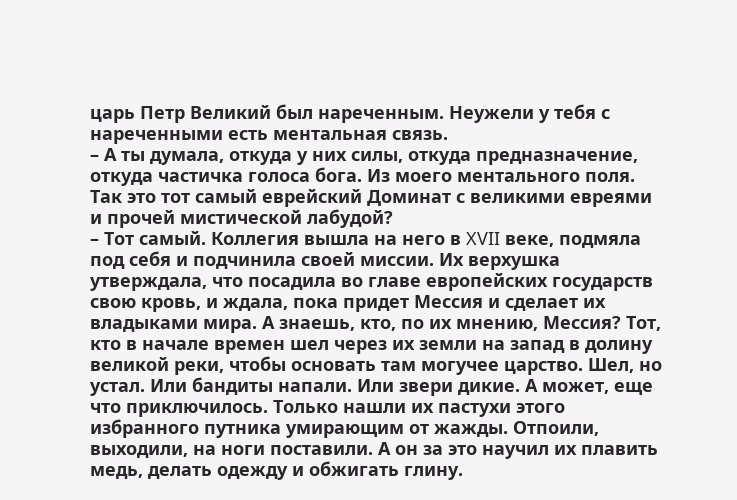царь Петр Великий был нареченным. Неужели у тебя с нареченными есть ментальная связь.
– А ты думала, откуда у них силы, откуда предназначение, откуда частичка голоса бога. Из моего ментального поля. Так это тот самый еврейский Доминат с великими евреями и прочей мистической лабудой?
– Тот самый. Коллегия вышла на него в XVII веке, подмяла под себя и подчинила своей миссии. Их верхушка утверждала, что посадила во главе европейских государств свою кровь, и ждала, пока придет Мессия и сделает их владыками мира. А знаешь, кто, по их мнению, Мессия? Тот, кто в начале времен шел через их земли на запад в долину великой реки, чтобы основать там могучее царство. Шел, но устал. Или бандиты напали. Или звери дикие. А может, еще что приключилось. Только нашли их пастухи этого избранного путника умирающим от жажды. Отпоили, выходили, на ноги поставили. А он за это научил их плавить медь, делать одежду и обжигать глину.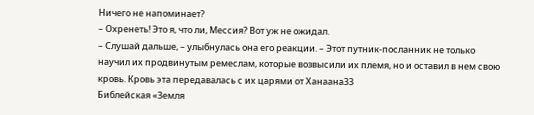Ничего не напоминает?
– Охренеть! Это я, что ли, Мессия? Вот уж не ожидал.
– Слушай дальше, – улыбнулась она его реакции. – Этот путник-посланник не только научил их продвинутым ремеслам, которые возвысили их племя, но и оставил в нем свою кровь. Кровь эта передавалась с их царями от Ханаана33
Библейская «Земля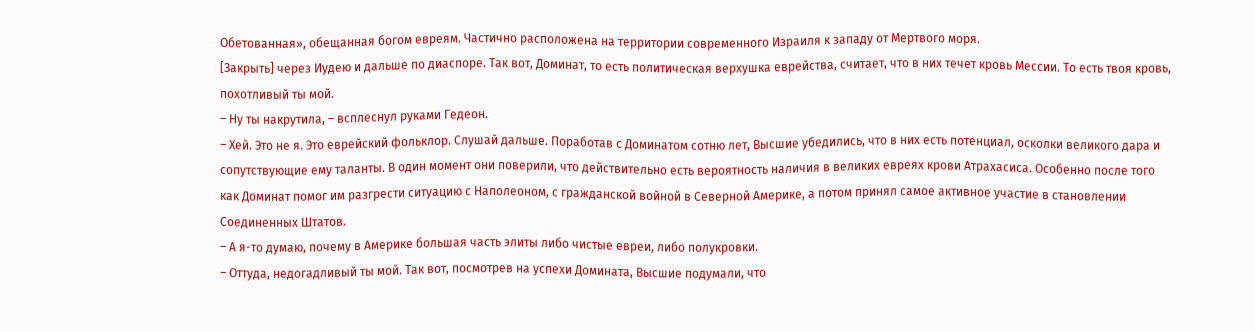Обетованная», обещанная богом евреям. Частично расположена на территории современного Израиля к западу от Мертвого моря.
[Закрыть] через Иудею и дальше по диаспоре. Так вот, Доминат, то есть политическая верхушка еврейства, считает, что в них течет кровь Мессии. То есть твоя кровь, похотливый ты мой.
– Ну ты накрутила, – всплеснул руками Гедеон.
– Хей. Это не я. Это еврейский фольклор. Слушай дальше. Поработав с Доминатом сотню лет, Высшие убедились, что в них есть потенциал, осколки великого дара и сопутствующие ему таланты. В один момент они поверили, что действительно есть вероятность наличия в великих евреях крови Атрахасиса. Особенно после того как Доминат помог им разгрести ситуацию с Наполеоном, с гражданской войной в Северной Америке, а потом принял самое активное участие в становлении Соединенных Штатов.
– А я-то думаю, почему в Америке большая часть элиты либо чистые евреи, либо полукровки.
– Оттуда, недогадливый ты мой. Так вот, посмотрев на успехи Домината, Высшие подумали, что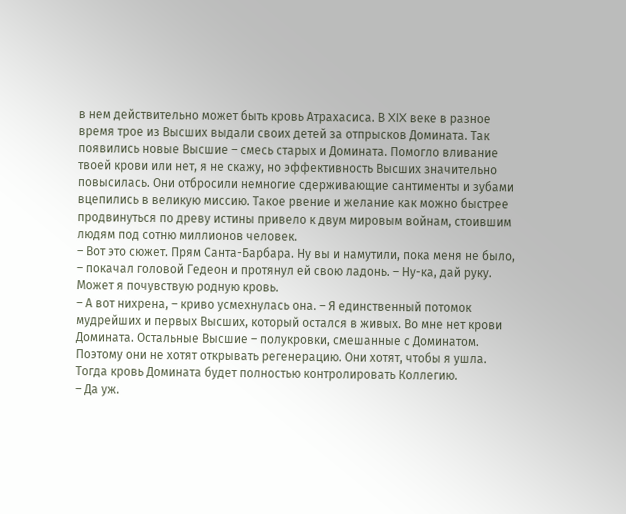в нем действительно может быть кровь Атрахасиса. В XIX веке в разное время трое из Высших выдали своих детей за отпрысков Домината. Так появились новые Высшие – смесь старых и Домината. Помогло вливание твоей крови или нет, я не скажу, но эффективность Высших значительно повысилась. Они отбросили немногие сдерживающие сантименты и зубами вцепились в великую миссию. Такое рвение и желание как можно быстрее продвинуться по древу истины привело к двум мировым войнам, стоившим людям под сотню миллионов человек.
– Вот это сюжет. Прям Санта-Барбара. Ну вы и намутили, пока меня не было, – покачал головой Гедеон и протянул ей свою ладонь. – Ну-ка, дай руку. Может я почувствую родную кровь.
– А вот нихрена, – криво усмехнулась она. – Я единственный потомок мудрейших и первых Высших, который остался в живых. Во мне нет крови Домината. Остальные Высшие – полукровки, смешанные с Доминатом. Поэтому они не хотят открывать регенерацию. Они хотят, чтобы я ушла. Тогда кровь Домината будет полностью контролировать Коллегию.
– Да уж.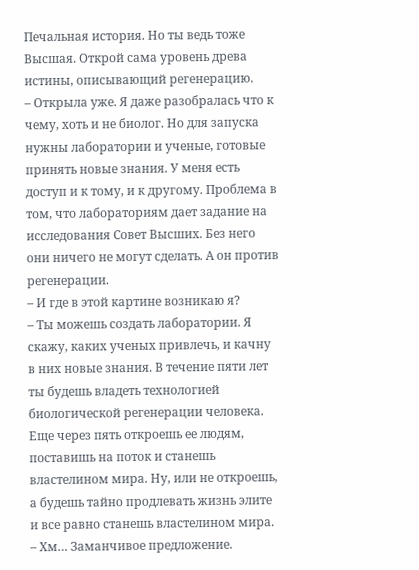Печальная история. Но ты ведь тоже Высшая. Открой сама уровень древа истины, описывающий регенерацию.
– Открыла уже. Я даже разобралась что к чему, хоть и не биолог. Но для запуска нужны лаборатории и ученые, готовые принять новые знания. У меня есть доступ и к тому, и к другому. Проблема в том, что лабораториям дает задание на исследования Совет Высших. Без него они ничего не могут сделать. А он против регенерации.
– И где в этой картине возникаю я?
– Ты можешь создать лаборатории. Я скажу, каких ученых привлечь, и качну в них новые знания. В течение пяти лет ты будешь владеть технологией биологической регенерации человека. Еще через пять откроешь ее людям, поставишь на поток и станешь властелином мира. Ну, или не откроешь, а будешь тайно продлевать жизнь элите и все равно станешь властелином мира.
– Хм… Заманчивое предложение.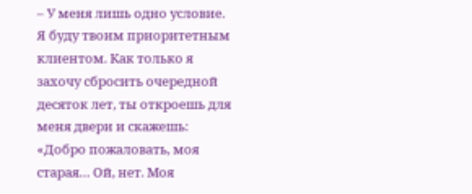– У меня лишь одно условие. Я буду твоим приоритетным клиентом. Как только я захочу сбросить очередной десяток лет, ты откроешь для меня двери и скажешь: «Добро пожаловать, моя старая… Ой, нет. Моя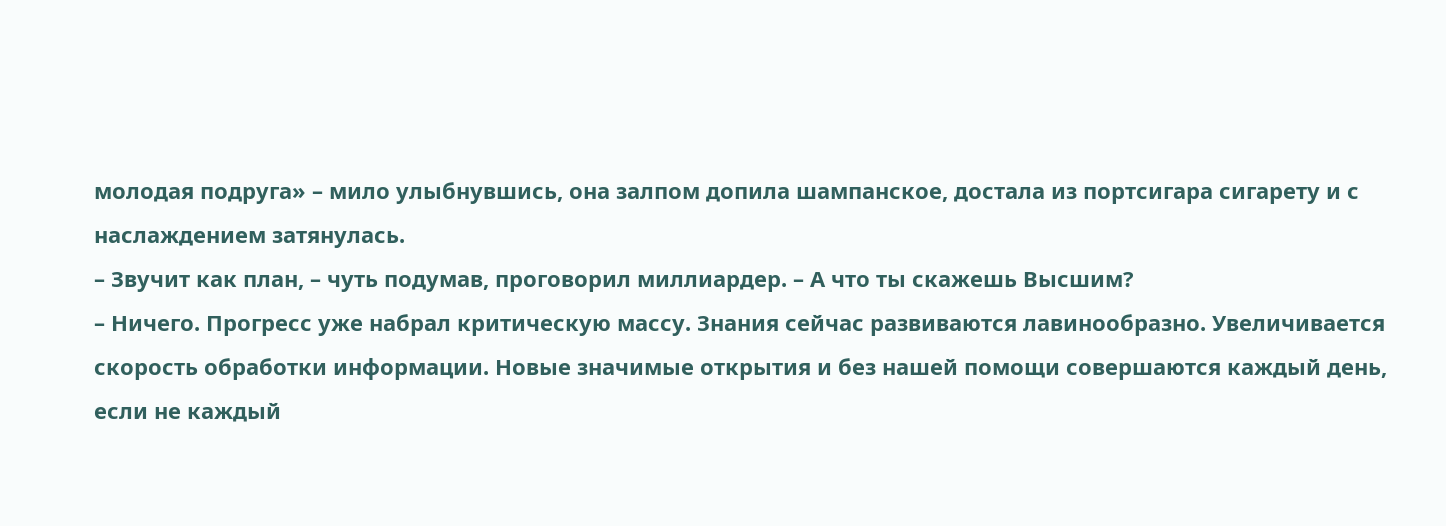молодая подруга» – мило улыбнувшись, она залпом допила шампанское, достала из портсигара сигарету и с наслаждением затянулась.
– Звучит как план, – чуть подумав, проговорил миллиардер. – А что ты скажешь Высшим?
– Ничего. Прогресс уже набрал критическую массу. Знания сейчас развиваются лавинообразно. Увеличивается скорость обработки информации. Новые значимые открытия и без нашей помощи совершаются каждый день, если не каждый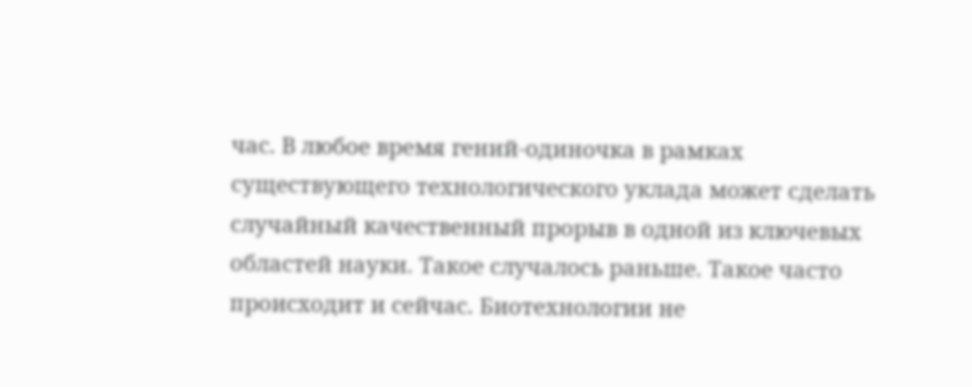час. В любое время гений-одиночка в рамках существующего технологического уклада может сделать случайный качественный прорыв в одной из ключевых областей науки. Такое случалось раньше. Такое часто происходит и сейчас. Биотехнологии не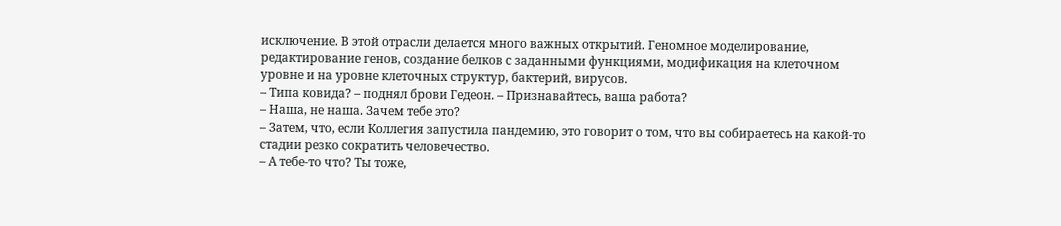исключение. В этой отрасли делается много важных открытий. Геномное моделирование, редактирование генов, создание белков с заданными функциями, модификация на клеточном уровне и на уровне клеточных структур, бактерий, вирусов.
– Типа ковида? – поднял брови Гедеон. – Признавайтесь, ваша работа?
– Наша, не наша. Зачем тебе это?
– Затем, что, если Коллегия запустила пандемию, это говорит о том, что вы собираетесь на какой-то стадии резко сократить человечество.
– А тебе-то что? Ты тоже,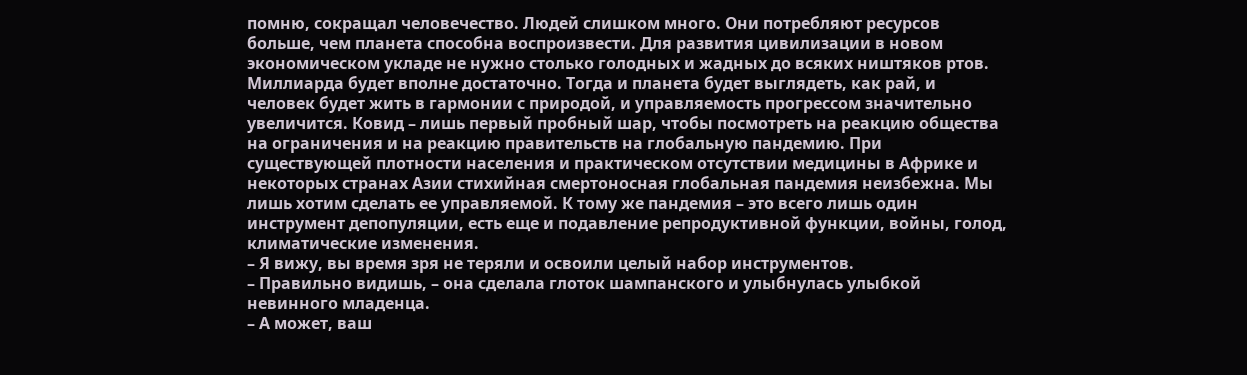помню, сокращал человечество. Людей слишком много. Они потребляют ресурсов больше, чем планета способна воспроизвести. Для развития цивилизации в новом экономическом укладе не нужно столько голодных и жадных до всяких ништяков ртов. Миллиарда будет вполне достаточно. Тогда и планета будет выглядеть, как рай, и человек будет жить в гармонии с природой, и управляемость прогрессом значительно увеличится. Ковид – лишь первый пробный шар, чтобы посмотреть на реакцию общества на ограничения и на реакцию правительств на глобальную пандемию. При существующей плотности населения и практическом отсутствии медицины в Африке и некоторых странах Азии стихийная смертоносная глобальная пандемия неизбежна. Мы лишь хотим сделать ее управляемой. К тому же пандемия – это всего лишь один инструмент депопуляции, есть еще и подавление репродуктивной функции, войны, голод, климатические изменения.
– Я вижу, вы время зря не теряли и освоили целый набор инструментов.
– Правильно видишь, – она сделала глоток шампанского и улыбнулась улыбкой невинного младенца.
– А может, ваш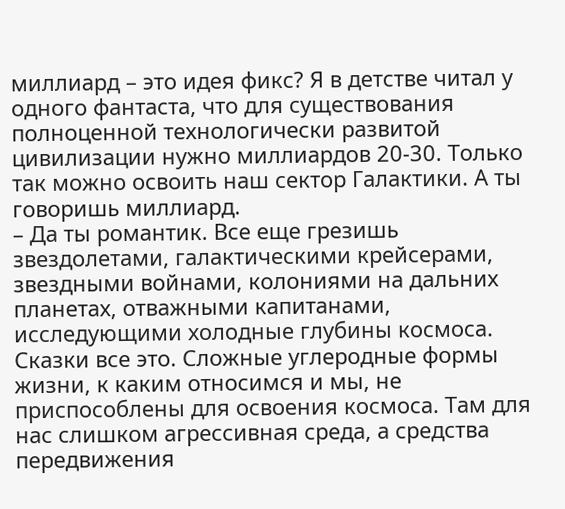миллиард – это идея фикс? Я в детстве читал у одного фантаста, что для существования полноценной технологически развитой цивилизации нужно миллиардов 20-30. Только так можно освоить наш сектор Галактики. А ты говоришь миллиард.
– Да ты романтик. Все еще грезишь звездолетами, галактическими крейсерами, звездными войнами, колониями на дальних планетах, отважными капитанами, исследующими холодные глубины космоса. Сказки все это. Сложные углеродные формы жизни, к каким относимся и мы, не приспособлены для освоения космоса. Там для нас слишком агрессивная среда, а средства передвижения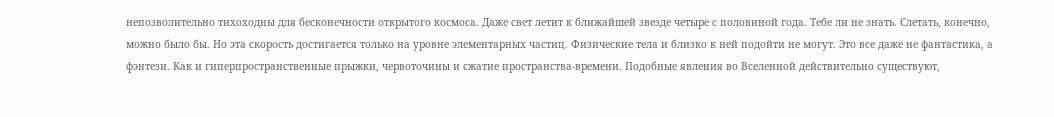непозволительно тихоходны для бесконечности открытого космоса. Даже свет летит к ближайшей звезде четыре с половиной года. Тебе ли не знать. Слетать, конечно, можно было бы. Но эта скорость достигается только на уровне элементарных частиц. Физические тела и близко к ней подойти не могут. Это все даже не фантастика, а фэнтези. Как и гиперпространственные прыжки, червоточины и сжатие пространства-времени. Подобные явления во Вселенной действительно существуют,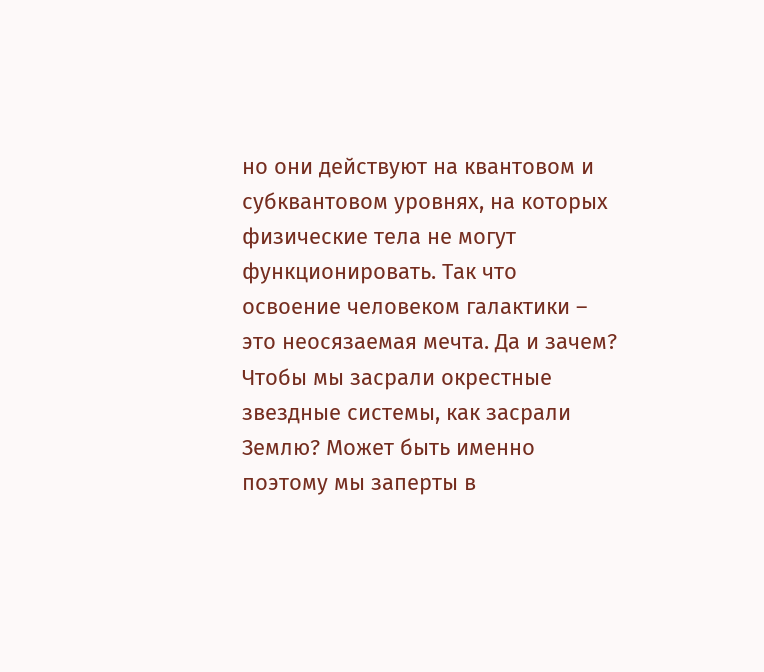но они действуют на квантовом и субквантовом уровнях, на которых физические тела не могут функционировать. Так что освоение человеком галактики – это неосязаемая мечта. Да и зачем? Чтобы мы засрали окрестные звездные системы, как засрали Землю? Может быть именно поэтому мы заперты в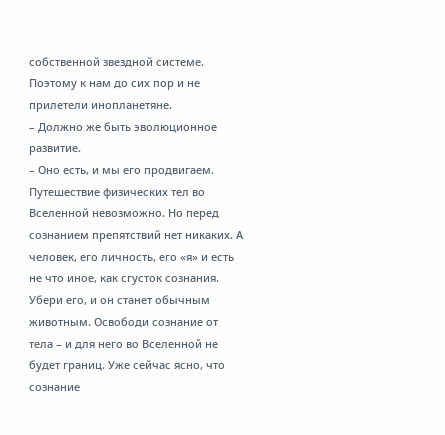собственной звездной системе. Поэтому к нам до сих пор и не прилетели инопланетяне.
– Должно же быть эволюционное развитие.
– Оно есть, и мы его продвигаем. Путешествие физических тел во Вселенной невозможно. Но перед сознанием препятствий нет никаких. А человек, его личность, его «я» и есть не что иное, как сгусток сознания. Убери его, и он станет обычным животным. Освободи сознание от тела – и для него во Вселенной не будет границ. Уже сейчас ясно, что сознание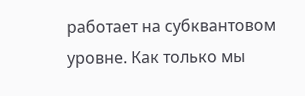работает на субквантовом уровне. Как только мы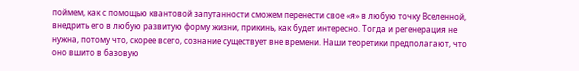поймем, как с помощью квантовой запутанности сможем перенести свое «я» в любую точку Вселенной, внедрить его в любую развитую форму жизни, прикинь, как будет интересно. Тогда и регенерация не нужна, потому что, скорее всего, сознание существует вне времени. Наши теоретики предполагают, что оно вшито в базовую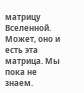матрицу Вселенной. Может, оно и есть эта матрица. Мы пока не знаем.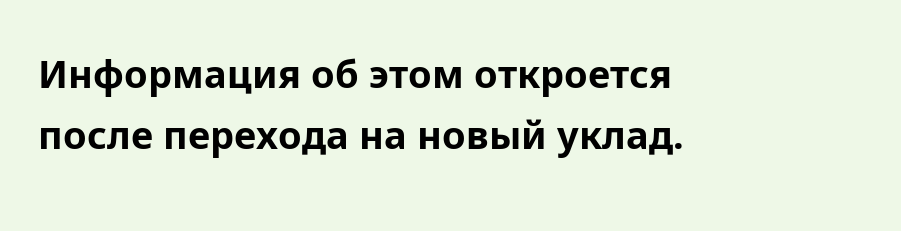Информация об этом откроется после перехода на новый уклад.